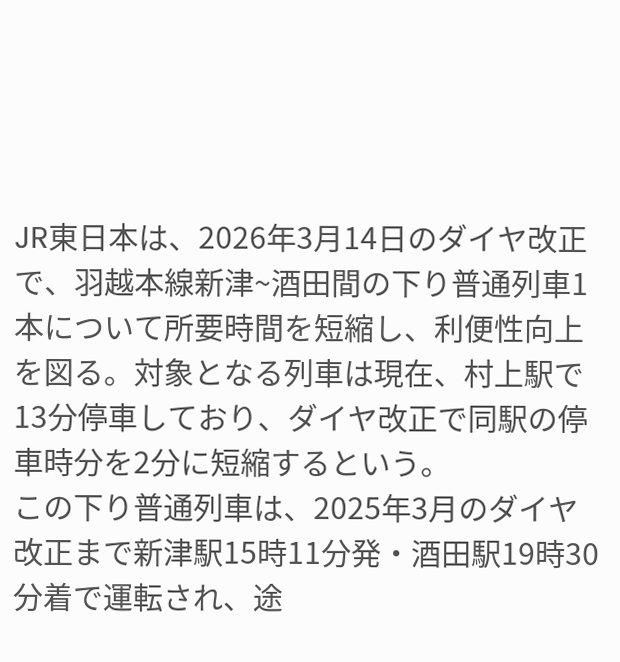JR東日本は、2026年3月14日のダイヤ改正で、羽越本線新津~酒田間の下り普通列車1本について所要時間を短縮し、利便性向上を図る。対象となる列車は現在、村上駅で13分停車しており、ダイヤ改正で同駅の停車時分を2分に短縮するという。
この下り普通列車は、2025年3月のダイヤ改正まで新津駅15時11分発・酒田駅19時30分着で運転され、途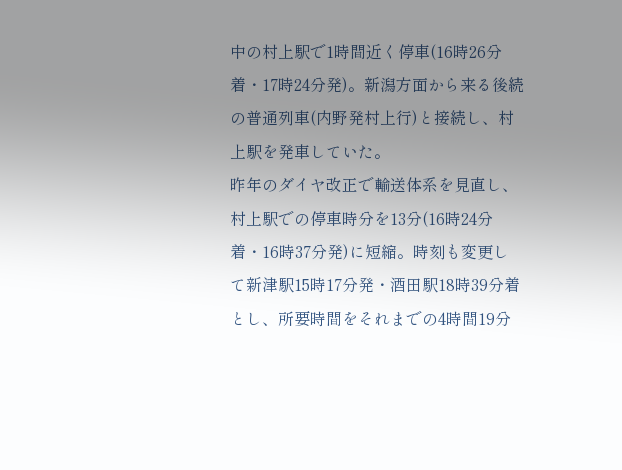中の村上駅で1時間近く停車(16時26分着・17時24分発)。新潟方面から来る後続の普通列車(内野発村上行)と接続し、村上駅を発車していた。
昨年のダイヤ改正で輸送体系を見直し、村上駅での停車時分を13分(16時24分着・16時37分発)に短縮。時刻も変更して新津駅15時17分発・酒田駅18時39分着とし、所要時間をそれまでの4時間19分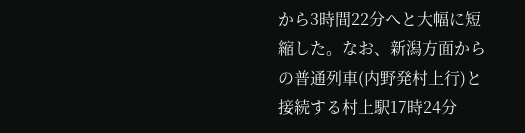から3時間22分へと大幅に短縮した。なお、新潟方面からの普通列車(内野発村上行)と接続する村上駅17時24分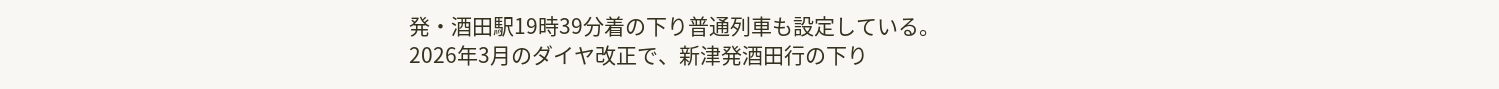発・酒田駅19時39分着の下り普通列車も設定している。
2026年3月のダイヤ改正で、新津発酒田行の下り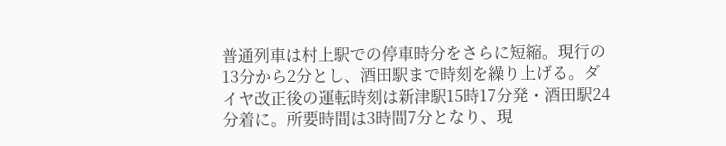普通列車は村上駅での停車時分をさらに短縮。現行の13分から2分とし、酒田駅まで時刻を繰り上げる。ダイヤ改正後の運転時刻は新津駅15時17分発・酒田駅24分着に。所要時間は3時間7分となり、現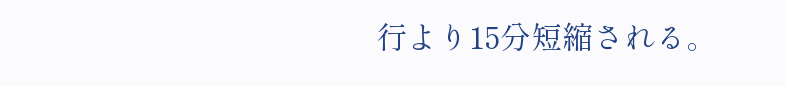行より15分短縮される。